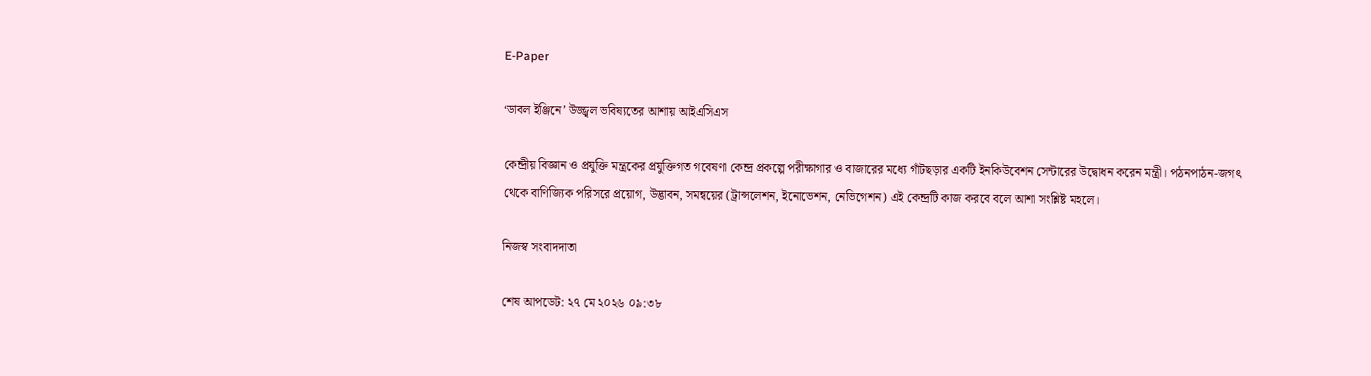E-Paper

‘ডাবল ইঞ্জিনে’ উজ্জ্বল ভবিষ্যতের আশায় আইএসিএস

কেন্দ্রীয় বিজ্ঞান ও প্রযুক্তি মন্ত্রকের প্রযুক্তিগত গবেষণা কেন্দ্র প্রকল্পে পরীক্ষাগার ও বাজারের মধ্যে গাঁটছড়ার একটি ইনকিউবেশন সেন্টারের উদ্বোধন করেন মন্ত্রী। পঠনপাঠন-জগৎ থেকে বাণিজ্যিক পরিসরে প্রয়োগ, উদ্ভাবন, সমন্বয়ের (ট্রান্সলেশন, ইনোভেশন, নেভিগেশন) এই কেন্দ্রটি কাজ করবে বলে আশা সংশ্লিষ্ট মহলে।

নিজস্ব সংবাদদাতা

শেষ আপডেট: ২৭ মে ২০২৬ ০৯:৩৮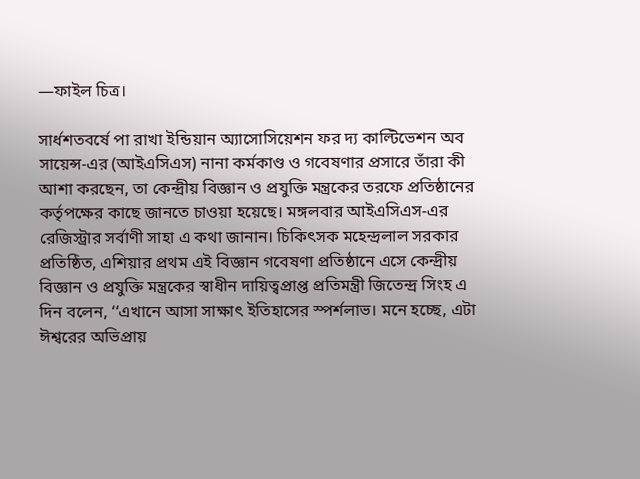—ফাইল চিত্র।

সার্ধশতবর্ষে পা রাখা ইন্ডিয়ান অ্যাসোসিয়েশন ফর দ্য কাল্টিভেশন অব সায়েন্স-এর (আইএসিএস) নানা কর্মকাণ্ড ও গবেষণার প্রসারে তাঁরা কী আশা করছেন, তা কেন্দ্রীয় বিজ্ঞান ও প্রযুক্তি মন্ত্রকের তরফে প্রতিষ্ঠানের কর্তৃপক্ষের কাছে জানতে চাওয়া হয়েছে। মঙ্গলবার আইএসিএস-এর রেজিস্ট্রার সর্বাণী সাহা এ কথা জানান। চিকিৎসক মহেন্দ্রলাল সরকার প্রতিষ্ঠিত, এশিয়ার প্রথম এই বিজ্ঞান গবেষণা প্রতিষ্ঠানে এসে কেন্দ্রীয় বিজ্ঞান ও প্রযুক্তি মন্ত্রকের স্বাধীন দায়িত্বপ্রাপ্ত প্রতিমন্ত্রী জিতেন্দ্র সিংহ এ দিন বলেন, ‘‘এখানে আসা সাক্ষাৎ ইতিহাসের স্পর্শলাভ। মনে হচ্ছে, এটা ঈশ্বরের অভিপ্রায়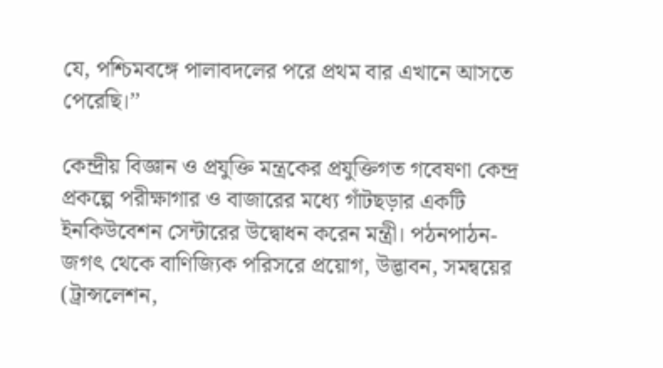যে, পশ্চিমবঙ্গে পালাবদলের পরে প্রথম বার এখানে আসতে পেরেছি।’’

কেন্দ্রীয় বিজ্ঞান ও প্রযুক্তি মন্ত্রকের প্রযুক্তিগত গবেষণা কেন্দ্র প্রকল্পে পরীক্ষাগার ও বাজারের মধ্যে গাঁটছড়ার একটি ইনকিউবেশন সেন্টারের উদ্বোধন করেন মন্ত্রী। পঠনপাঠন-জগৎ থেকে বাণিজ্যিক পরিসরে প্রয়োগ, উদ্ভাবন, সমন্বয়ের (ট্রান্সলেশন,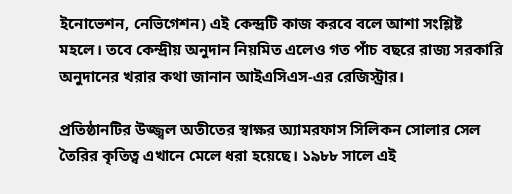ইনোভেশন, নেভিগেশন) এই কেন্দ্রটি কাজ করবে বলে আশা সংশ্লিষ্ট মহলে। তবে কেন্দ্রীয় অনুদান নিয়মিত এলেও গত পাঁচ বছরে রাজ্য সরকারি অনুদানের খরার কথা জানান আইএসিএস-এর রেজিস্ট্রার।

প্রতিষ্ঠানটির উজ্জ্বল অতীতের স্বাক্ষর অ্যামরফাস সিলিকন সোলার সেল তৈরির কৃতিত্ব এখানে মেলে ধরা হয়েছে। ১৯৮৮ সালে এই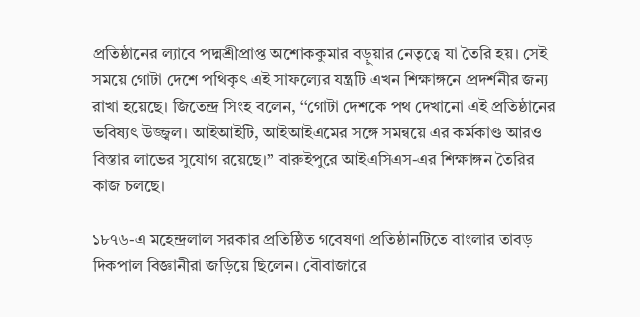প্রতিষ্ঠানের ল্যাবে পদ্মশ্রীপ্রাপ্ত অশোককুমার বড়ুয়ার নেতৃত্বে যা তৈরি হয়। সেই সময়ে গোটা দেশে পথিকৃৎ এই সাফল্যের যন্ত্রটি এখন শিক্ষাঙ্গনে প্রদর্শনীর জন্য রাখা হয়েছে। জিতেন্দ্র সিংহ বলেন, ‘‘গোটা দেশকে পথ দেখানো এই প্রতিষ্ঠানের ভবিষ্যৎ উজ্জ্বল। আইআইটি, আইআইএমের সঙ্গে সমন্বয়ে এর কর্মকাণ্ড আরও বিস্তার লাভের সুযোগ রয়েছে।’’ বারুইপুরে আইএসিএস-এর শিক্ষাঙ্গন তৈরির কাজ চলছে।

১৮৭৬-এ মহেন্দ্রলাল সরকার প্রতিষ্ঠিত গবেষণা প্রতিষ্ঠানটিতে বাংলার তাবড় দিকপাল বিজ্ঞানীরা জড়িয়ে ছিলেন। বৌবাজারে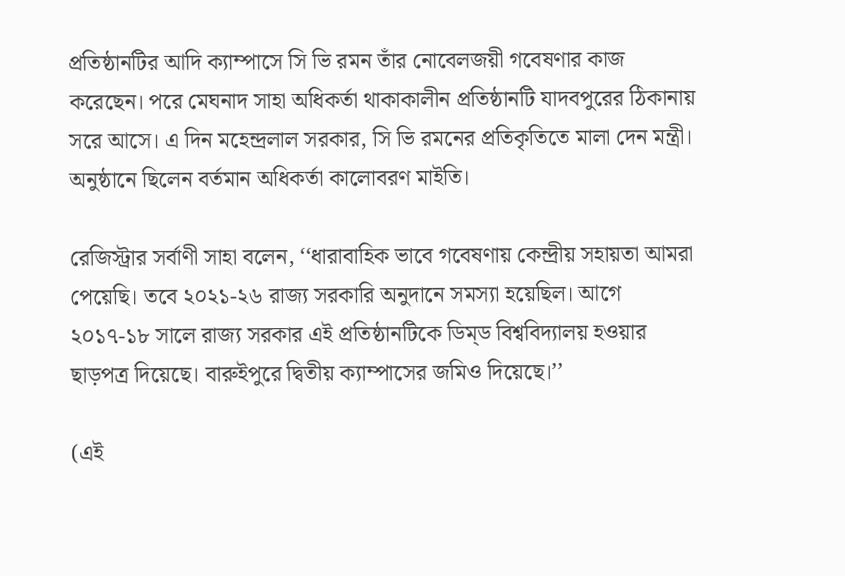প্রতিষ্ঠানটির আদি ক্যাম্পাসে সি ভি রমন তাঁর নোবেলজয়ী গবেষণার কাজ করেছেন। পরে মেঘনাদ সাহা অধিকর্তা থাকাকালীন প্রতিষ্ঠানটি যাদবপুরের ঠিকানায় সরে আসে। এ দিন মহেন্দ্রলাল সরকার, সি ভি রমনের প্রতিকৃতিতে মালা দেন মন্ত্রী। অনুষ্ঠানে ছিলেন বর্তমান অধিকর্তা কালোবরণ মাইতি।

রেজিস্ট্রার সর্বাণী সাহা বলেন, ‘‘ধারাবাহিক ভাবে গবেষণায় কেন্দ্রীয় সহায়তা আমরা পেয়েছি। তবে ২০২১-২৬ রাজ্য সরকারি অনুদানে সমস্যা হয়েছিল। আগে ২০১৭-১৮ সালে রাজ্য সরকার এই প্রতিষ্ঠানটিকে ডিম্‌ড বিশ্ববিদ্যালয় হওয়ার ছাড়পত্র দিয়েছে। বারুইপুরে দ্বিতীয় ক্যাম্পাসের জমিও দিয়েছে।’’

(এই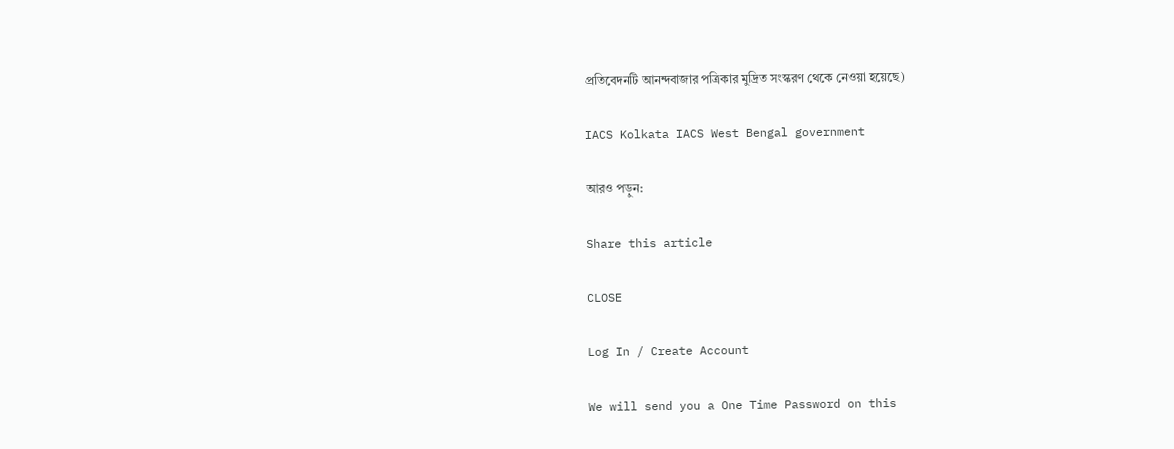প্রতিবেদনটি আনন্দবাজার পত্রিকার মুদ্রিত সংস্করণ থেকে নেওয়া হয়েছে)

IACS Kolkata IACS West Bengal government

আরও পড়ুন:

Share this article

CLOSE

Log In / Create Account

We will send you a One Time Password on this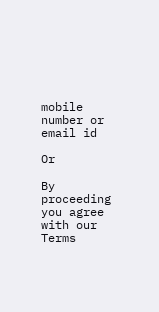mobile number or email id

Or

By proceeding you agree with our Terms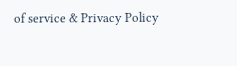of service & Privacy Policy